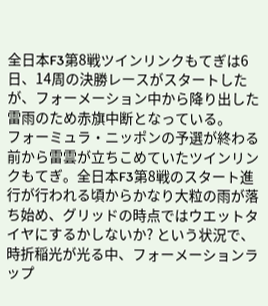全日本F3第8戦ツインリンクもてぎは6日、14周の決勝レースがスタートしたが、フォーメーション中から降り出した雷雨のため赤旗中断となっている。
フォーミュラ・ニッポンの予選が終わる前から雷雲が立ちこめていたツインリンクもてぎ。全日本F3第8戦のスタート進行が行われる頃からかなり大粒の雨が落ち始め、グリッドの時点ではウエットタイヤにするかしないか? という状況で、時折稲光が光る中、フォーメーションラップ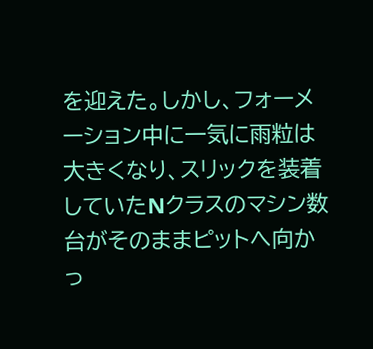を迎えた。しかし、フォーメーション中に一気に雨粒は大きくなり、スリックを装着していたNクラスのマシン数台がそのままピットへ向かっ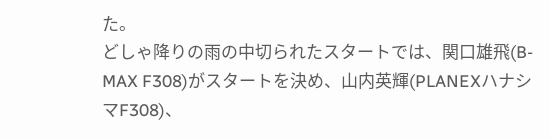た。
どしゃ降りの雨の中切られたスタートでは、関口雄飛(B-MAX F308)がスタートを決め、山内英輝(PLANEXハナシマF308)、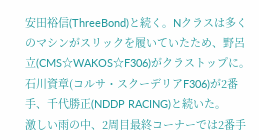安田裕信(ThreeBond)と続く。Nクラスは多くのマシンがスリックを履いていたため、野呂立(CMS☆WAKOS☆F306)がクラストップに。石川資章(コルサ・スクーデリアF306)が2番手、千代勝正(NDDP RACING)と続いた。
激しい雨の中、2周目最終コーナーでは2番手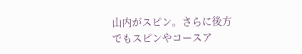山内がスピン。さらに後方でもスピンやコースア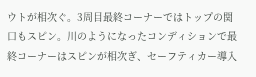ウトが相次ぐ。3周目最終コーナーではトップの関口もスピン。川のようになったコンディションで最終コーナーはスピンが相次ぎ、セーフティカー導入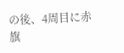の後、4周目に赤旗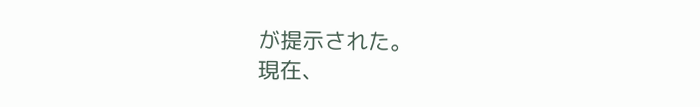が提示された。
現在、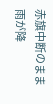赤旗中断のまま雨が降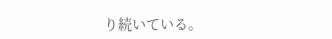り続いている。